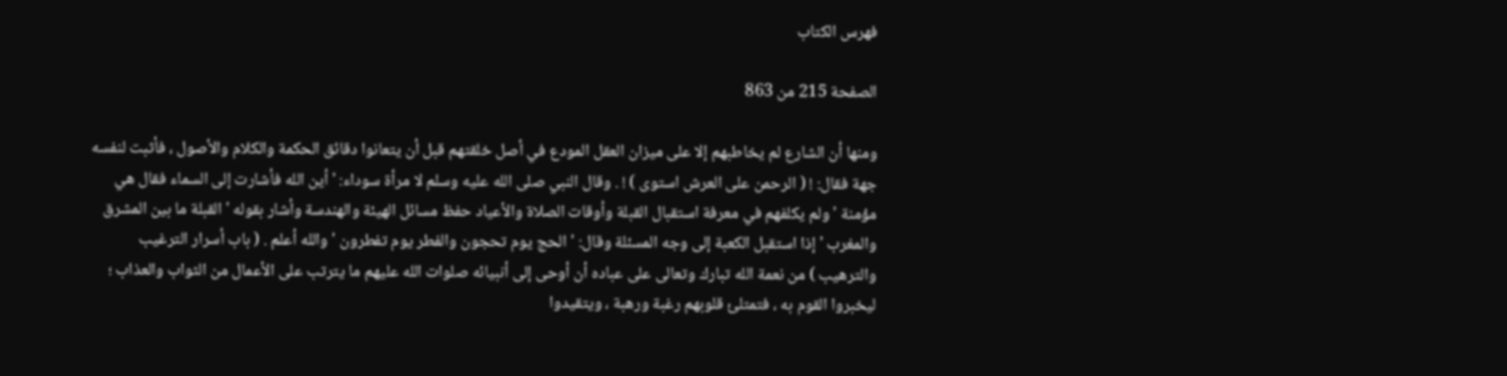فهرس الكتاب

الصفحة 215 من 863

ومنها أن الشارع لم يخاطبهم إلا على ميزان العقل المودع في أصل خلقتهم قبل أن يتعانوا دقائق الحكمة والكلام والأصول ، فأثبت لنفسه جهة فقال: ! ( الرحمن على العرش استوى ) ! . وقال النبي صلى الله عليه وسلم لا مرأة سوداء: ' أين الله فأشارت إلى السماء فقال هي مؤمنة ' ولم يكلفهم في معرفة استقبال القبلة وأوقات الصلاة والأعياد حفظ مسائل الهيئة والهندسة وأشار بقوله ' القبلة ما بين المشرق والمغرب ' إذا استقبل الكعبة إلى وجه المسئلة وقال: ' الحج يوم تحجون والفطر يوم تفطرون ' والله أعلم . ( باب أسرار الترغيب والترهيب ) من نعمة الله تبارك وتعالى على عباده أن أوحى إلى أنبيائه صلوات الله عليهم ما يترتب على الأعمال من الثواب والعذاب ؛ ليخبروا القوم به ، فتمتلئ قلوبهم رغبة ورهبة ، ويتقيدوا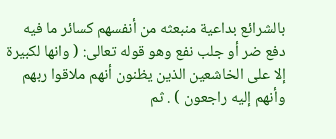بالشرائع بداعية منبعثه من أنفسهم كسائر ما فيه دفع ضر أو جلب نفع وهو قوله تعالى: ( وانها لكبيرة إلا على الخاشعين الذين يظنون أنهم ملاقوا ربهم وأنهم إليه راجعون ) . ثم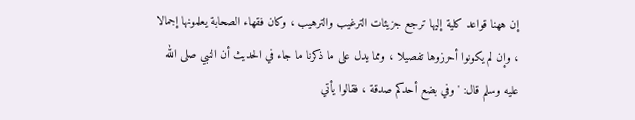إن ههنا قواعد كلية إليها ترجع جزيئات الترغيب والترهيب ، وكان فقهاء الصحابة يعلمونها إجمالا ، وإن لم يكونوا أحرزوها تفصيلا ، ومما يدل على ما ذكرنا ما جاء في الحديث أن النبي صلى الله عليه وسلم قال: ' وفي بضع أحدكم صدقة ، فقالوا يأتي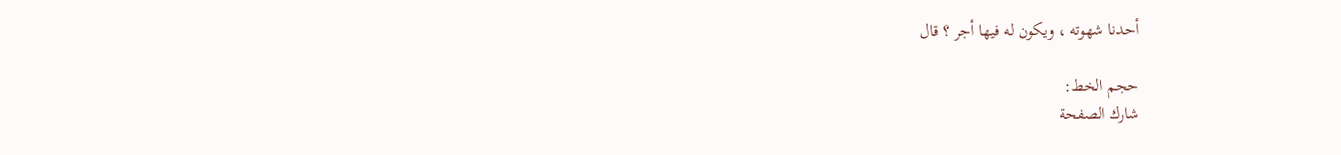أحدنا شهوته ، ويكون له فيها أجر ؟ قال

حجم الخط:
شارك الصفحة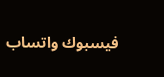فيسبوك واتساب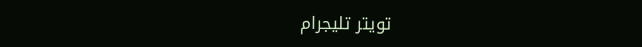تويتر تليجرام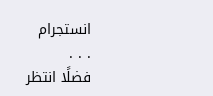انستجرام
. . .
فضلًا انتظر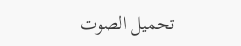تحميل الصوت